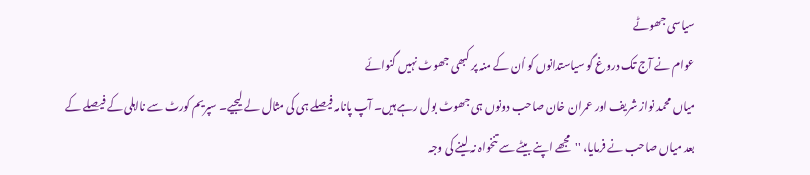سیاسی جھوٹے
عوام نے آج تک دروغ گو سیاستدانوں کو اُن کے منہ پر کبھی جھوٹ نہیں گنوائے
میاں محمد نواز شریف اور عمران خان صاحب دونوں ہی جھوٹ بول رہے ہیں۔ آپ پانامہ فیصلے ہی کی مثال لے لیجیے۔ سپریم کورٹ سے نااہلی کے فیصلے کے بعد میاں صاحب نے فرمایا، ''مجھے اپنے بیٹے سے تنخواہ نہ لینے کی وجہ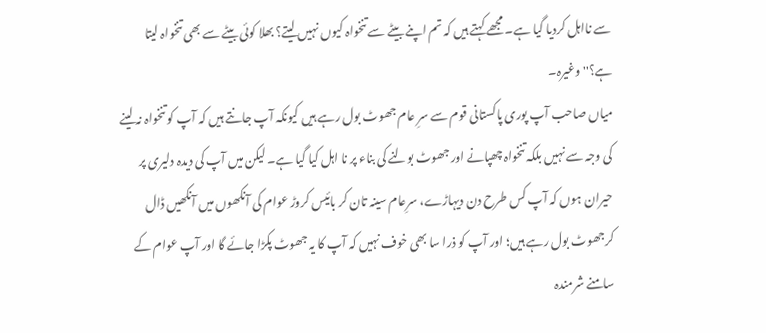سے نااہل کردیا گیا ہے۔ مجھے کہتے ہیں کہ تم اپنے بیٹے سے تنخواہ کیوں نہیں لیتے؟ بھلا کوئی بیٹے سے بھی تنخواہ لیتا ہے؟'' وغیرہ۔
میاں صاحب آپ پوری پاکستانی قوم سے سرِ عام جھوٹ بول رہے ہیں کیونکہ آپ جانتے ہیں کہ آپ کو تنخواہ نہ لینے کی وجہ سے نہیں بلکہ تنخواہ چھپانے اور جھوٹ بولنے کی بناء پر نا اہل کیا گیا ہے۔ لیکن میں آپ کی دیدہ دلیری پر حیران ہوں کہ آپ کس طرح دن دیہاڑے، سرِعام سینہ تان کر بائیس کروڑ عوام کی آنکھوں میں آنکھیں ڈال کرجھوٹ بول رہے ہیں؛ اور آپ کو ذرا سا بھی خوف نہیں کہ آپ کا یہ جھوٹ پکڑا جائے گا اور آپ عوام کے سامنے شرمندہ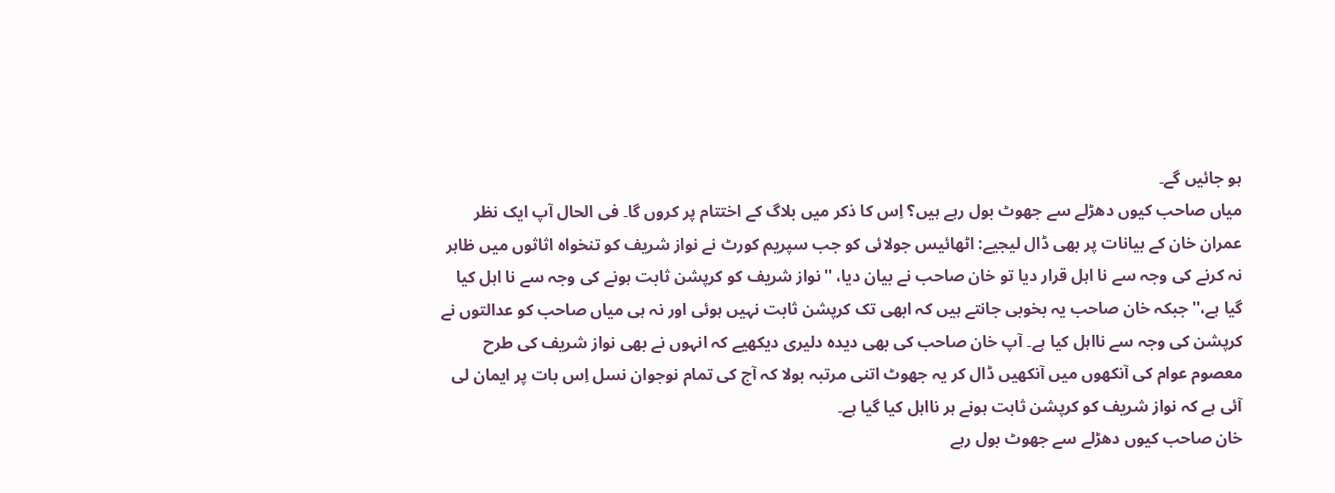ہو جائیں گے۔
میاں صاحب کیوں دھڑلے سے جھوٹ بول رہے ہیں؟ اِس کا ذکر میں بلاگ کے اختتام پر کروں گا۔ فی الحال آپ ایک نظر عمران خان کے بیانات پر بھی ڈال لیجیے: اٹھائیس جولائی کو جب سپریم کورٹ نے نواز شریف کو تنخواہ اثاثوں میں ظاہر نہ کرنے کی وجہ سے نا اہل قرار دیا تو خان صاحب نے بیان دیا، ''نواز شریف کو کرپشن ثابت ہونے کی وجہ سے نا اہل کیا گیا ہے،'' جبکہ خان صاحب یہ بخوبی جانتے ہیں کہ ابھی تک کرپشن ثابت نہیں ہوئی اور نہ ہی میاں صاحب کو عدالتوں نے کرپشن کی وجہ سے نااہل کیا ہے۔ آپ خان صاحب کی بھی دیدہ دلیری دیکھیے کہ انہوں نے بھی نواز شریف کی طرح معصوم عوام کی آنکھوں میں آنکھیں ڈال کر یہ جھوٹ اتنی مرتبہ بولا کہ آج کی تمام نوجوان نسل اِس بات پر ایمان لی آئی ہے کہ نواز شریف کو کرپشن ثابت ہونے ہر نااہل کیا گیا ہے۔
خان صاحب کیوں دھڑلے سے جھوٹ بول رہے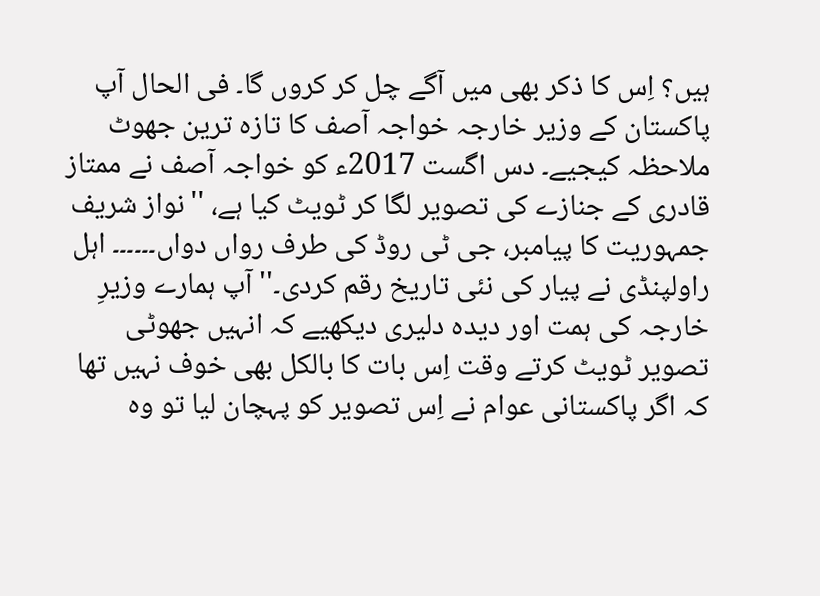ہیں؟ اِس کا ذکر بھی میں آگے چل کر کروں گا۔ فی الحال آپ پاکستان کے وزیر خارجہ خواجہ آصف کا تازہ ترین جھوٹ ملاحظہ کیجیے۔ دس اگست 2017ء کو خواجہ آصف نے ممتاز قادری کے جنازے کی تصویر لگا کر ٹویٹ کیا ہے، ''نواز شریف جمہوریت کا پیامبر، جی ٹی روڈ کی طرف رواں دواں۔۔۔۔۔۔ اہل راولپنڈی نے پیار کی نئی تاریخ رقم کردی۔'' آپ ہمارے وزیرِ خارجہ کی ہمت اور دیدہ دلیری دیکھیے کہ انہیں جھوٹی تصویر ٹویٹ کرتے وقت اِس بات کا بالکل بھی خوف نہیں تھا کہ اگر پاکستانی عوام نے اِس تصویر کو پہچان لیا تو وہ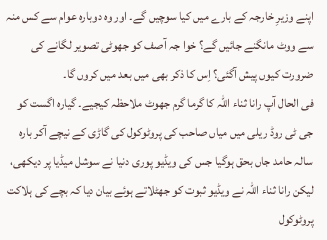اپنے وزیرِ خارجہ کے بارے میں کیا سوچیں گے۔ اور وہ دوبارہ عوام سے کس منہ سے ووٹ مانگنے جائیں گے؟ خوا جہ آصف کو جھوٹی تصویر لگانے کی ضرورت کیوں پیش آگئی؟ اِس کا ذکر بھی میں بعد میں کروں گا۔
فی الحال آپ رانا ثناء اللہ کا گرما گرم جھوٹ ملاحظہ کیجیے۔ گیارہ اگست کو جی ٹی روڈ ریلی میں میاں صاحب کی پروٹوکول کی گاڑی کے نیچے آکر بارہ سالہ حامد جاں بحق ہوگیا جس کی ویڈیو پوری دنیا نے سوشل میڈیا پر دیکھی، لیکن رانا ثناء اللہ نے ویڈیو ثبوت کو جھٹلاتے ہوئے بیان دیا کہ بچے کی ہلاکت پروٹوکول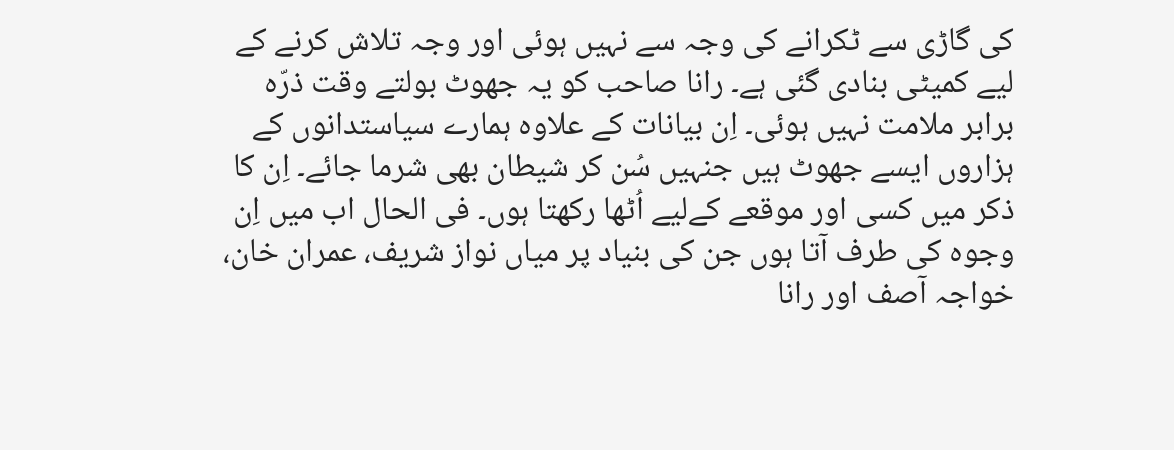کی گاڑی سے ٹکرانے کی وجہ سے نہیں ہوئی اور وجہ تلاش کرنے کے لیے کمیٹی بنادی گئی ہے۔ رانا صاحب کو یہ جھوٹ بولتے وقت ذرّہ برابر ملامت نہیں ہوئی۔ اِن بیانات کے علاوہ ہمارے سیاستدانوں کے ہزاروں ایسے جھوٹ ہیں جنہیں سُن کر شیطان بھی شرما جائے۔ اِن کا ذکر میں کسی اور موقعے کےلیے اُٹھا رکھتا ہوں۔ فی الحال اب میں اِن وجوہ کی طرف آتا ہوں جن کی بنیاد پر میاں نواز شریف، عمران خان، خواجہ آصف اور رانا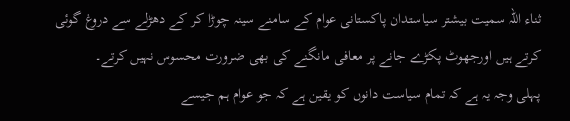ثناء اللہ سمیت بیشتر سیاستدان پاکستانی عوام کے سامنے سینہ چوڑا کر کے دھڑلے سے دروغ گوئی کرتے ہیں اورجھوٹ پکڑے جانے پر معافی مانگنے کی بھی ضرورت محسوس نہیں کرتے۔
پہلی وجہ یہ ہے کہ تمام سیاست دانوں کو یقین ہے کہ جو عوام ہم جیسے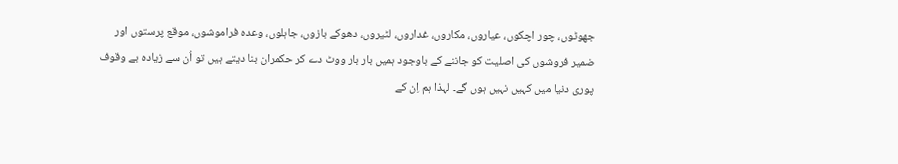جھوٹوں، چور اچکوں، عیاروں، مکاروں، غداروں، لٹیروں، دھوکے بازوں، جاہلوں، وعدہ فراموشوں، موقع پرستوں اور ضمیر فروشوں کی اصلیت کو جاننے کے باوجود ہمیں بار بار ووٹ دے کر حکمران بنا دیتے ہیں تو اُن سے زیادہ بے وقوف پوری دنیا میں کہیں نہیں ہوں گے۔ لہذا ہم اِن کے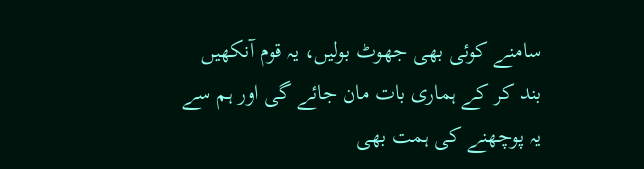سامنے کوئی بھی جھوٹ بولیں، یہ قوم آنکھیں بند کر کے ہماری بات مان جائے گی اور ہم سے یہ پوچھنے کی ہمت بھی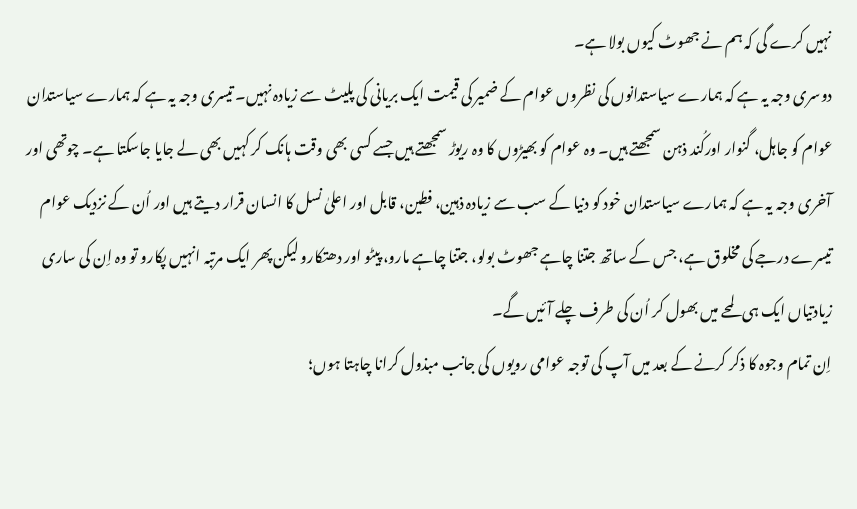نہیں کرے گی کہ ہم نے جھوٹ کیوں بولا ہے۔
دوسری وجہ یہ ہے کہ ہمارے سیاستدانوں کی نظروں عوام کے ضمیر کی قیمت ایک بریانی کی پلیٹ سے زیادہ نہیں۔ تیسری وجہ یہ ہے کہ ہمارے سیاستدان عوام کو جاہل، گنوار اورکُند ذہن سمجھتے ہیں۔ وہ عوام کو بھیڑوں کا وہ ریوڑ سمجھتے ہیں جسے کسی بھی وقت ہانک کر کہیں بھی لے جایا جاسکتا ہے۔ چوتھی اور آخری وجہ یہ ہے کہ ہمارے سیاستدان خود کو دنیا کے سب سے زیادہ ذہین، فطین، قابل اور اعلیٰ نسل کا انسان قرار دیتے ہیں اور اُن کے نزدیک عوام تیسرے درجے کی مخلوق ہے، جس کے ساتھ جتنا چاہے جھوٹ بولو، جتنا چاہے مارو، پیٹو اور دھتکارو لیکن پھر ایک مرتبہ انہیں پکارو تو وہ اِن کی ساری زیادتیاں ایک ہی لمحے میں بھول کر اُن کی طرف چلے آئیں گے۔
اِن تمام وجوہ کا ذکر کرنے کے بعد میں آپ کی توجہ عوامی رویوں کی جانب مبذول کرانا چاہتا ہوں؛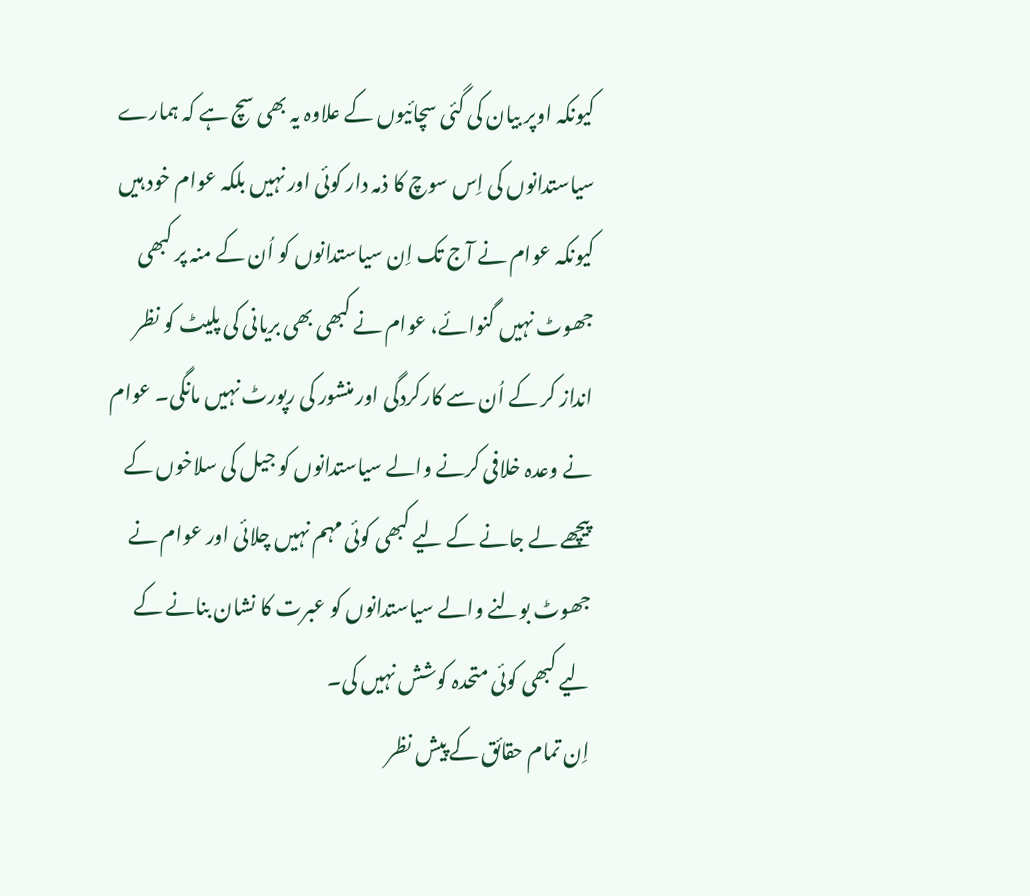کیونکہ اوپر بیان کی گئی سچائیوں کے علاوہ یہ بھی سچ ہے کہ ہمارے سیاستدانوں کی اِس سوچ کا ذمہ دار کوئی اور نہیں بلکہ عوام خود ہیں کیونکہ عوام نے آج تک اِن سیاستدانوں کو اُن کے منہ پر کبھی جھوٹ نہیں گنوائے، عوام نے کبھی بھی بریانی کی پلیٹ کو نظر انداز کر کے اُن سے کارکردگی اور منشور کی رپورٹ نہیں مانگی۔ عوام نے وعدہ خلافی کرنے والے سیاستدانوں کو جیل کی سلاخوں کے پیچھے لے جانے کے لیے کبھی کوئی مہم نہیں چلائی اور عوام نے جھوٹ بولنے والے سیاستدانوں کو عبرت کا نشان بنانے کے لیے کبھی کوئی متحدہ کوشش نہیں کی۔
اِن تمام حقائق کے پیش نظر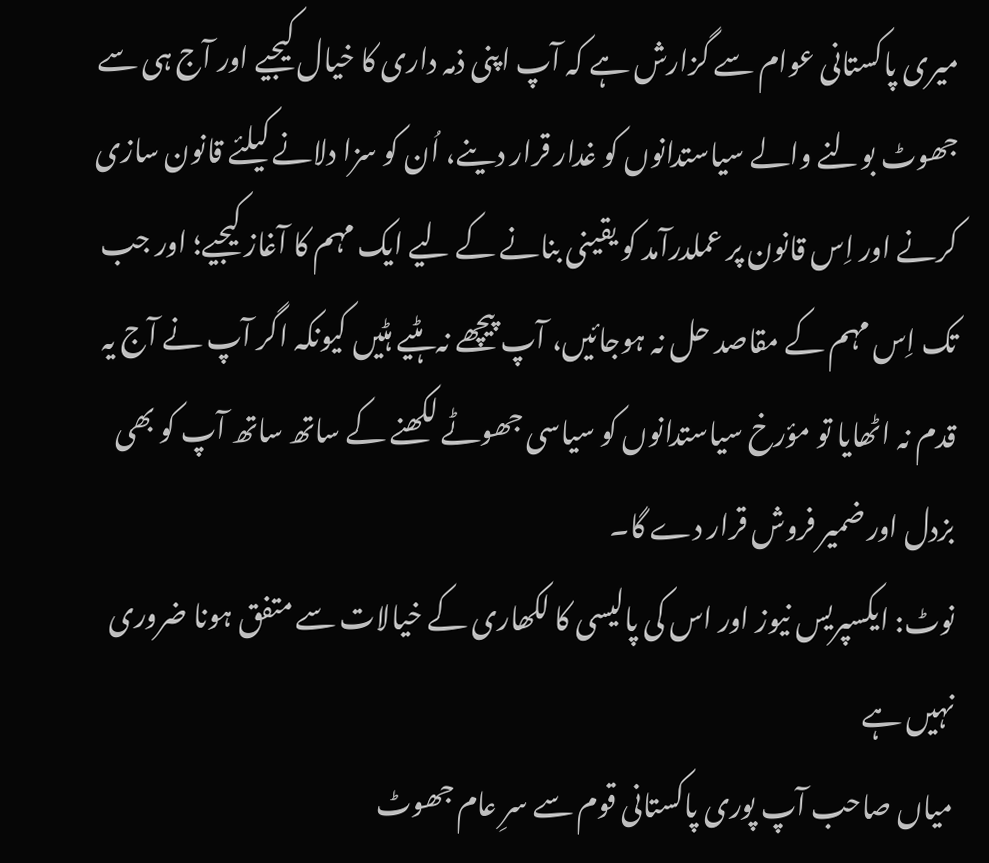میری پاکستانی عوام سے گزارش ہے کہ آپ اپنی ذمہ داری کا خیال کیجیے اور آج ہی سے جھوٹ بولنے والے سیاستدانوں کو غدار قرار دینے، اُن کو سزا دلانے کیلئے قانون سازی کرنے اور اِس قانون پر عملدرآمد کو یقینی بنانے کے لیے ایک مہم کا آغاز کیجیے؛ اور جب تک اِس مہم کے مقاصد حل نہ ہوجائیں، آپ پیچھے نہ ہٹیے ہٹیں کیونکہ اگر آپ نے آج یہ قدم نہ اٹھایا تو مؤرخ سیاستدانوں کو سیاسی جھوٹے لکھنے کے ساتھ ساتھ آپ کو بھی بزدل اور ضمیر فروش قرار دے گا۔
نوٹ: ایکسپریس نیوز اور اس کی پالیسی کا لکھاری کے خیالات سے متفق ہونا ضروری نہیں ہے
میاں صاحب آپ پوری پاکستانی قوم سے سرِ عام جھوٹ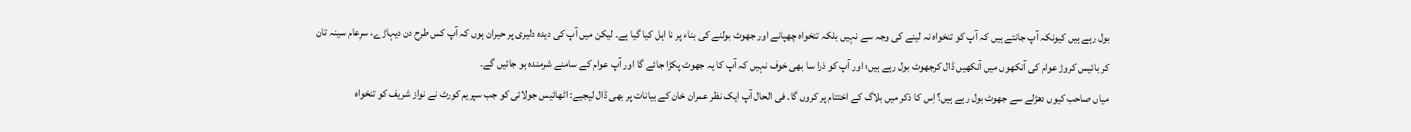بول رہے ہیں کیونکہ آپ جانتے ہیں کہ آپ کو تنخواہ نہ لینے کی وجہ سے نہیں بلکہ تنخواہ چھپانے اور جھوٹ بولنے کی بناء پر نا اہل کیا گیا ہے۔ لیکن میں آپ کی دیدہ دلیری پر حیران ہوں کہ آپ کس طرح دن دیہاڑے، سرِعام سینہ تان کر بائیس کروڑ عوام کی آنکھوں میں آنکھیں ڈال کرجھوٹ بول رہے ہیں؛ اور آپ کو ذرا سا بھی خوف نہیں کہ آپ کا یہ جھوٹ پکڑا جائے گا اور آپ عوام کے سامنے شرمندہ ہو جائیں گے۔
میاں صاحب کیوں دھڑلے سے جھوٹ بول رہے ہیں؟ اِس کا ذکر میں بلاگ کے اختتام پر کروں گا۔ فی الحال آپ ایک نظر عمران خان کے بیانات پر بھی ڈال لیجیے: اٹھائیس جولائی کو جب سپریم کورٹ نے نواز شریف کو تنخواہ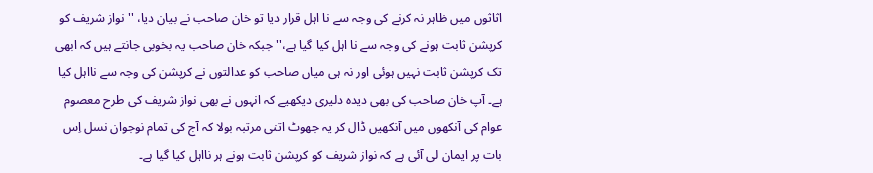اثاثوں میں ظاہر نہ کرنے کی وجہ سے نا اہل قرار دیا تو خان صاحب نے بیان دیا، ''نواز شریف کو کرپشن ثابت ہونے کی وجہ سے نا اہل کیا گیا ہے،'' جبکہ خان صاحب یہ بخوبی جانتے ہیں کہ ابھی تک کرپشن ثابت نہیں ہوئی اور نہ ہی میاں صاحب کو عدالتوں نے کرپشن کی وجہ سے نااہل کیا ہے۔ آپ خان صاحب کی بھی دیدہ دلیری دیکھیے کہ انہوں نے بھی نواز شریف کی طرح معصوم عوام کی آنکھوں میں آنکھیں ڈال کر یہ جھوٹ اتنی مرتبہ بولا کہ آج کی تمام نوجوان نسل اِس بات پر ایمان لی آئی ہے کہ نواز شریف کو کرپشن ثابت ہونے ہر نااہل کیا گیا ہے۔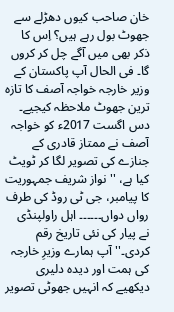خان صاحب کیوں دھڑلے سے جھوٹ بول رہے ہیں؟ اِس کا ذکر بھی میں آگے چل کر کروں گا۔ فی الحال آپ پاکستان کے وزیر خارجہ خواجہ آصف کا تازہ ترین جھوٹ ملاحظہ کیجیے۔ دس اگست 2017ء کو خواجہ آصف نے ممتاز قادری کے جنازے کی تصویر لگا کر ٹویٹ کیا ہے، ''نواز شریف جمہوریت کا پیامبر، جی ٹی روڈ کی طرف رواں دواں۔۔۔۔۔۔ اہل راولپنڈی نے پیار کی نئی تاریخ رقم کردی۔'' آپ ہمارے وزیرِ خارجہ کی ہمت اور دیدہ دلیری دیکھیے کہ انہیں جھوٹی تصویر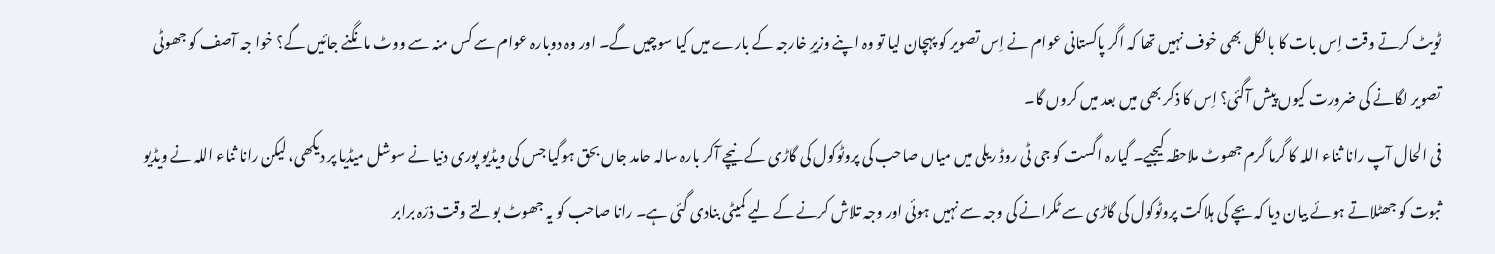ٹویٹ کرتے وقت اِس بات کا بالکل بھی خوف نہیں تھا کہ اگر پاکستانی عوام نے اِس تصویر کو پہچان لیا تو وہ اپنے وزیرِ خارجہ کے بارے میں کیا سوچیں گے۔ اور وہ دوبارہ عوام سے کس منہ سے ووٹ مانگنے جائیں گے؟ خوا جہ آصف کو جھوٹی تصویر لگانے کی ضرورت کیوں پیش آگئی؟ اِس کا ذکر بھی میں بعد میں کروں گا۔
فی الحال آپ رانا ثناء اللہ کا گرما گرم جھوٹ ملاحظہ کیجیے۔ گیارہ اگست کو جی ٹی روڈ ریلی میں میاں صاحب کی پروٹوکول کی گاڑی کے نیچے آکر بارہ سالہ حامد جاں بحق ہوگیا جس کی ویڈیو پوری دنیا نے سوشل میڈیا پر دیکھی، لیکن رانا ثناء اللہ نے ویڈیو ثبوت کو جھٹلاتے ہوئے بیان دیا کہ بچے کی ہلاکت پروٹوکول کی گاڑی سے ٹکرانے کی وجہ سے نہیں ہوئی اور وجہ تلاش کرنے کے لیے کمیٹی بنادی گئی ہے۔ رانا صاحب کو یہ جھوٹ بولتے وقت ذرّہ برابر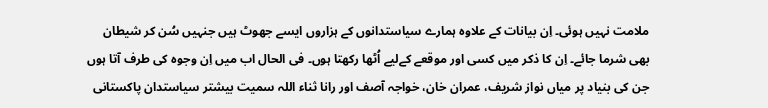ملامت نہیں ہوئی۔ اِن بیانات کے علاوہ ہمارے سیاستدانوں کے ہزاروں ایسے جھوٹ ہیں جنہیں سُن کر شیطان بھی شرما جائے۔ اِن کا ذکر میں کسی اور موقعے کےلیے اُٹھا رکھتا ہوں۔ فی الحال اب میں اِن وجوہ کی طرف آتا ہوں جن کی بنیاد پر میاں نواز شریف، عمران خان، خواجہ آصف اور رانا ثناء اللہ سمیت بیشتر سیاستدان پاکستانی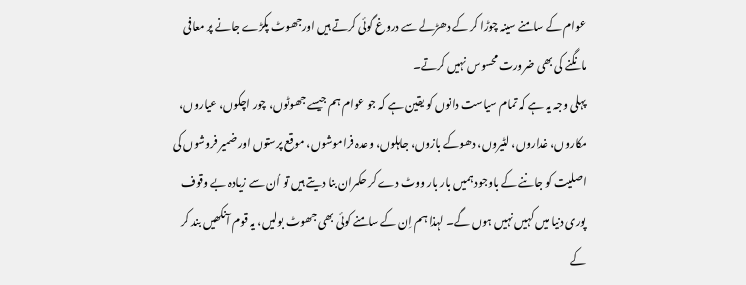عوام کے سامنے سینہ چوڑا کر کے دھڑلے سے دروغ گوئی کرتے ہیں اورجھوٹ پکڑے جانے پر معافی مانگنے کی بھی ضرورت محسوس نہیں کرتے۔
پہلی وجہ یہ ہے کہ تمام سیاست دانوں کو یقین ہے کہ جو عوام ہم جیسے جھوٹوں، چور اچکوں، عیاروں، مکاروں، غداروں، لٹیروں، دھوکے بازوں، جاہلوں، وعدہ فراموشوں، موقع پرستوں اور ضمیر فروشوں کی اصلیت کو جاننے کے باوجود ہمیں بار بار ووٹ دے کر حکمران بنا دیتے ہیں تو اُن سے زیادہ بے وقوف پوری دنیا میں کہیں نہیں ہوں گے۔ لہذا ہم اِن کے سامنے کوئی بھی جھوٹ بولیں، یہ قوم آنکھیں بند کر کے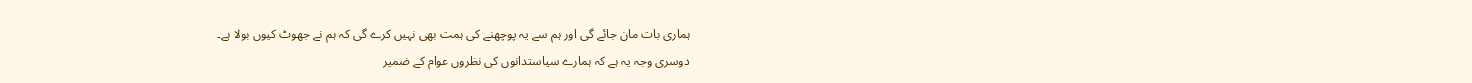ہماری بات مان جائے گی اور ہم سے یہ پوچھنے کی ہمت بھی نہیں کرے گی کہ ہم نے جھوٹ کیوں بولا ہے۔
دوسری وجہ یہ ہے کہ ہمارے سیاستدانوں کی نظروں عوام کے ضمیر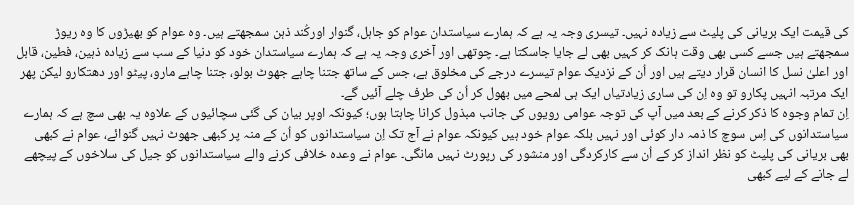کی قیمت ایک بریانی کی پلیٹ سے زیادہ نہیں۔ تیسری وجہ یہ ہے کہ ہمارے سیاستدان عوام کو جاہل، گنوار اورکُند ذہن سمجھتے ہیں۔ وہ عوام کو بھیڑوں کا وہ ریوڑ سمجھتے ہیں جسے کسی بھی وقت ہانک کر کہیں بھی لے جایا جاسکتا ہے۔ چوتھی اور آخری وجہ یہ ہے کہ ہمارے سیاستدان خود کو دنیا کے سب سے زیادہ ذہین، فطین، قابل اور اعلیٰ نسل کا انسان قرار دیتے ہیں اور اُن کے نزدیک عوام تیسرے درجے کی مخلوق ہے، جس کے ساتھ جتنا چاہے جھوٹ بولو، جتنا چاہے مارو، پیٹو اور دھتکارو لیکن پھر ایک مرتبہ انہیں پکارو تو وہ اِن کی ساری زیادتیاں ایک ہی لمحے میں بھول کر اُن کی طرف چلے آئیں گے۔
اِن تمام وجوہ کا ذکر کرنے کے بعد میں آپ کی توجہ عوامی رویوں کی جانب مبذول کرانا چاہتا ہوں؛ کیونکہ اوپر بیان کی گئی سچائیوں کے علاوہ یہ بھی سچ ہے کہ ہمارے سیاستدانوں کی اِس سوچ کا ذمہ دار کوئی اور نہیں بلکہ عوام خود ہیں کیونکہ عوام نے آج تک اِن سیاستدانوں کو اُن کے منہ پر کبھی جھوٹ نہیں گنوائے، عوام نے کبھی بھی بریانی کی پلیٹ کو نظر انداز کر کے اُن سے کارکردگی اور منشور کی رپورٹ نہیں مانگی۔ عوام نے وعدہ خلافی کرنے والے سیاستدانوں کو جیل کی سلاخوں کے پیچھے لے جانے کے لیے کبھی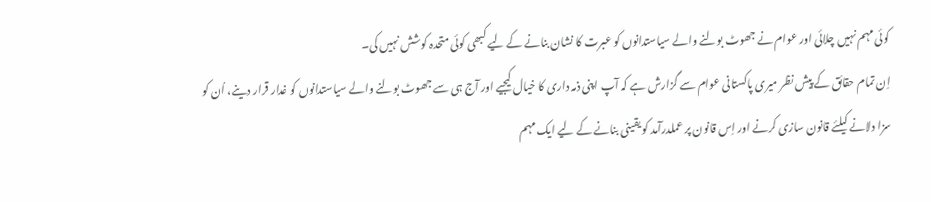کوئی مہم نہیں چلائی اور عوام نے جھوٹ بولنے والے سیاستدانوں کو عبرت کا نشان بنانے کے لیے کبھی کوئی متحدہ کوشش نہیں کی۔
اِن تمام حقائق کے پیش نظر میری پاکستانی عوام سے گزارش ہے کہ آپ اپنی ذمہ داری کا خیال کیجیے اور آج ہی سے جھوٹ بولنے والے سیاستدانوں کو غدار قرار دینے، اُن کو سزا دلانے کیلئے قانون سازی کرنے اور اِس قانون پر عملدرآمد کو یقینی بنانے کے لیے ایک مہم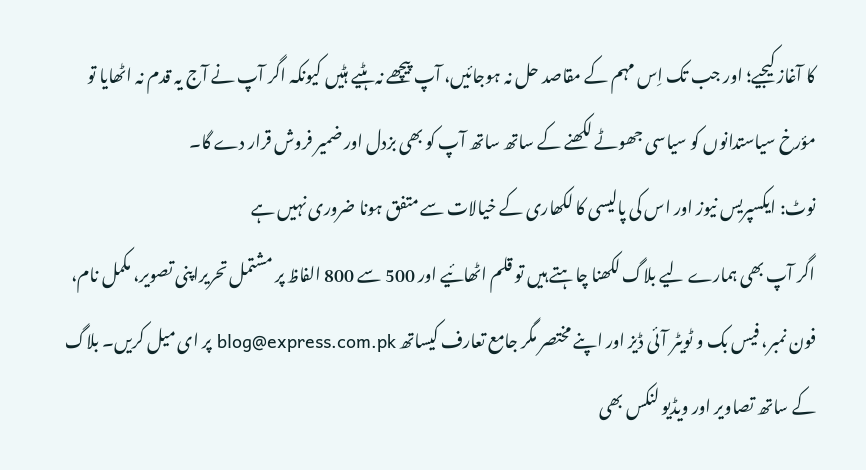کا آغاز کیجیے؛ اور جب تک اِس مہم کے مقاصد حل نہ ہوجائیں، آپ پیچھے نہ ہٹیے ہٹیں کیونکہ اگر آپ نے آج یہ قدم نہ اٹھایا تو مؤرخ سیاستدانوں کو سیاسی جھوٹے لکھنے کے ساتھ ساتھ آپ کو بھی بزدل اور ضمیر فروش قرار دے گا۔
نوٹ: ایکسپریس نیوز اور اس کی پالیسی کا لکھاری کے خیالات سے متفق ہونا ضروری نہیں ہے
اگر آپ بھی ہمارے لیے بلاگ لکھنا چاہتے ہیں تو قلم اٹھائیے اور 500 سے 800 الفاظ پر مشتمل تحریراپنی تصویر، مکمل نام، فون نمبر، فیس بک و ٹویٹر آئی ڈیز اور اپنے مختصر مگر جامع تعارف کیساتھ blog@express.com.pk پر ای میل کریں۔ بلاگ کے ساتھ تصاویر اور ویڈیو لنکس بھی